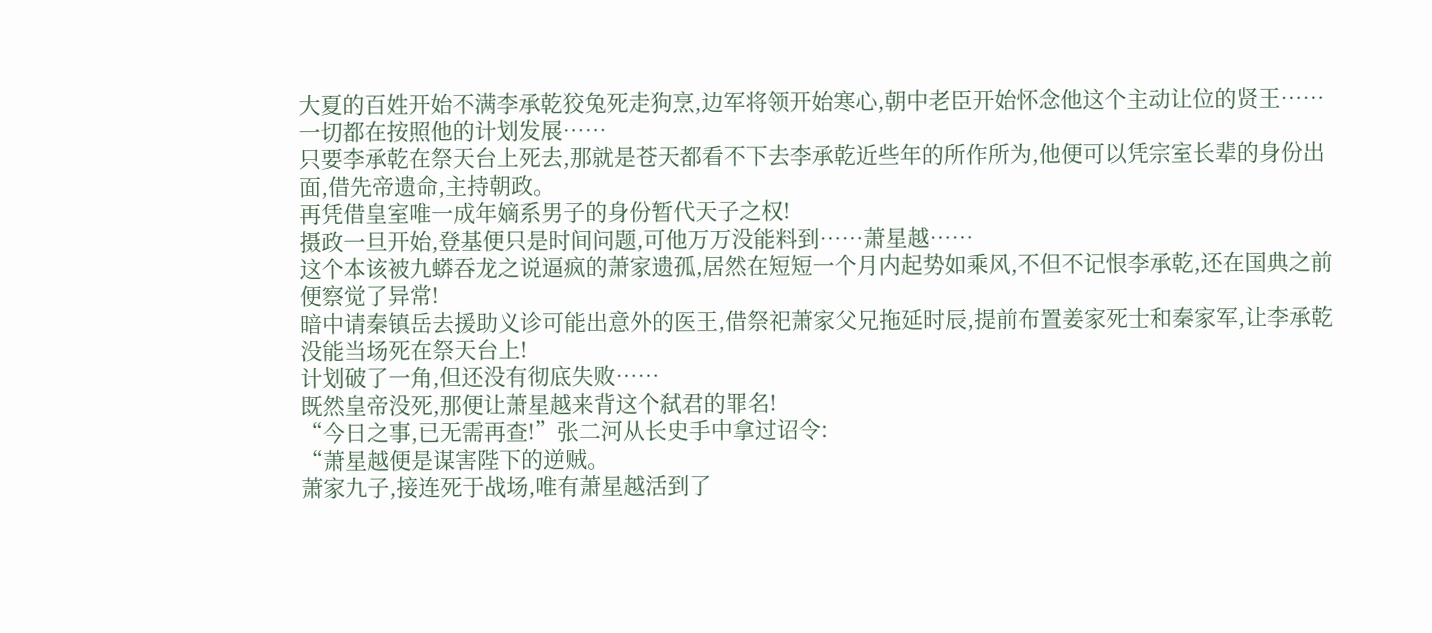大夏的百姓开始不满李承乾狡兔死走狗烹,边军将领开始寒心,朝中老臣开始怀念他这个主动让位的贤王……
一切都在按照他的计划发展……
只要李承乾在祭天台上死去,那就是苍天都看不下去李承乾近些年的所作所为,他便可以凭宗室长辈的身份出面,借先帝遗命,主持朝政。
再凭借皇室唯一成年嫡系男子的身份暂代天子之权!
摄政一旦开始,登基便只是时间问题,可他万万没能料到……萧星越……
这个本该被九蟒吞龙之说逼疯的萧家遗孤,居然在短短一个月内起势如乘风,不但不记恨李承乾,还在国典之前便察觉了异常!
暗中请秦镇岳去援助义诊可能出意外的医王,借祭祀萧家父兄拖延时辰,提前布置姜家死士和秦家军,让李承乾没能当场死在祭天台上!
计划破了一角,但还没有彻底失败……
既然皇帝没死,那便让萧星越来背这个弑君的罪名!
“今日之事,已无需再查!”张二河从长史手中拿过诏令:
“萧星越便是谋害陛下的逆贼。
萧家九子,接连死于战场,唯有萧星越活到了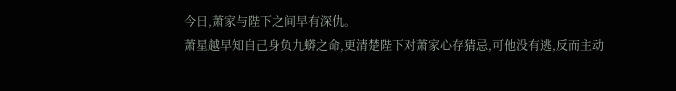今日,萧家与陛下之间早有深仇。
萧星越早知自己身负九蟒之命,更清楚陛下对萧家心存猜忌,可他没有逃,反而主动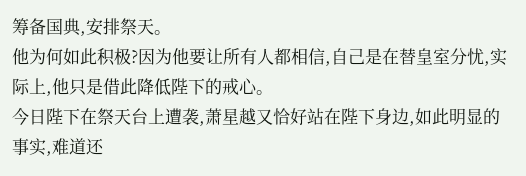筹备国典,安排祭天。
他为何如此积极?因为他要让所有人都相信,自己是在替皇室分忧,实际上,他只是借此降低陛下的戒心。
今日陛下在祭天台上遭袭,萧星越又恰好站在陛下身边,如此明显的事实,难道还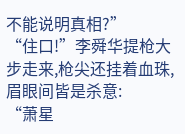不能说明真相?”
“住口!”李舜华提枪大步走来,枪尖还挂着血珠,眉眼间皆是杀意:
“萧星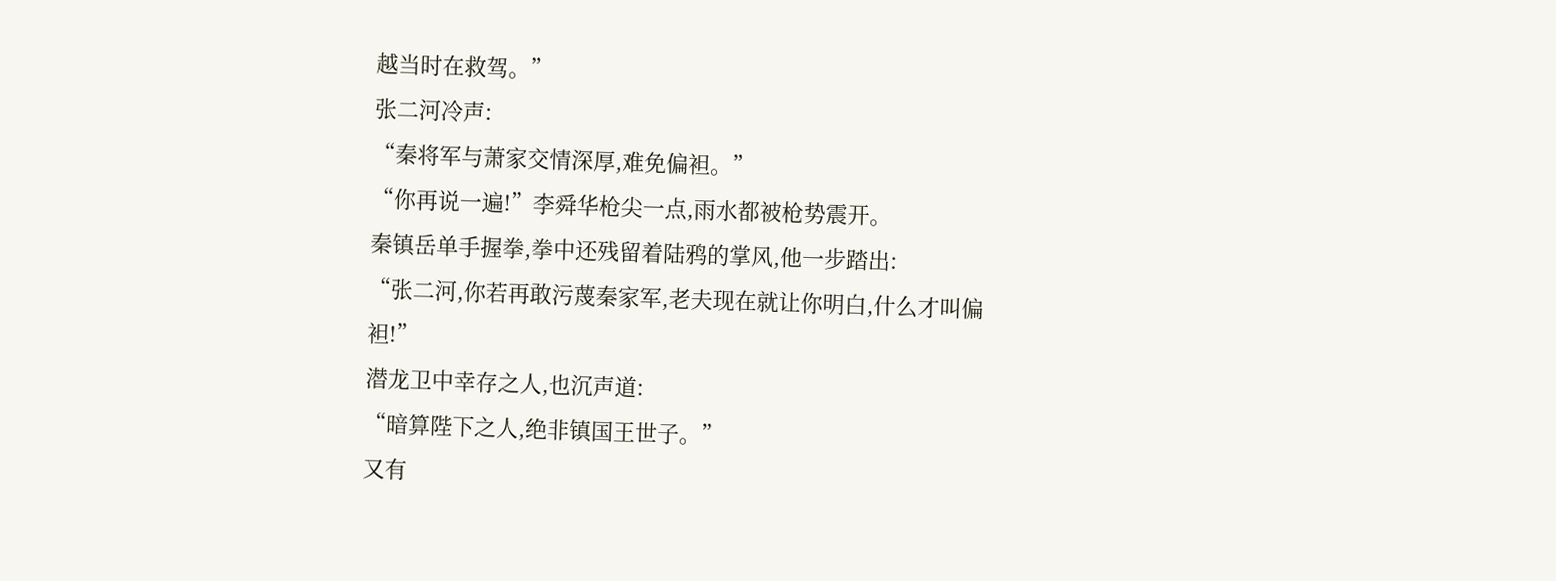越当时在救驾。”
张二河冷声:
“秦将军与萧家交情深厚,难免偏袒。”
“你再说一遍!”李舜华枪尖一点,雨水都被枪势震开。
秦镇岳单手握拳,拳中还残留着陆鸦的掌风,他一步踏出:
“张二河,你若再敢污蔑秦家军,老夫现在就让你明白,什么才叫偏袒!”
潜龙卫中幸存之人,也沉声道:
“暗算陛下之人,绝非镇国王世子。”
又有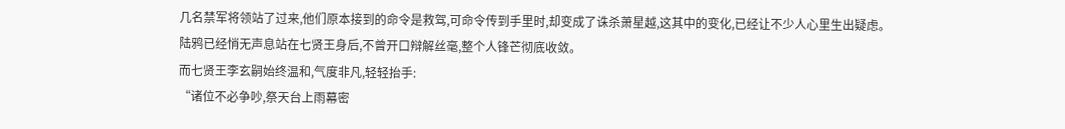几名禁军将领站了过来,他们原本接到的命令是救驾,可命令传到手里时,却变成了诛杀萧星越,这其中的变化,已经让不少人心里生出疑虑。
陆鸦已经悄无声息站在七贤王身后,不曾开口辩解丝毫,整个人锋芒彻底收敛。
而七贤王李玄嗣始终温和,气度非凡,轻轻抬手:
“诸位不必争吵,祭天台上雨幕密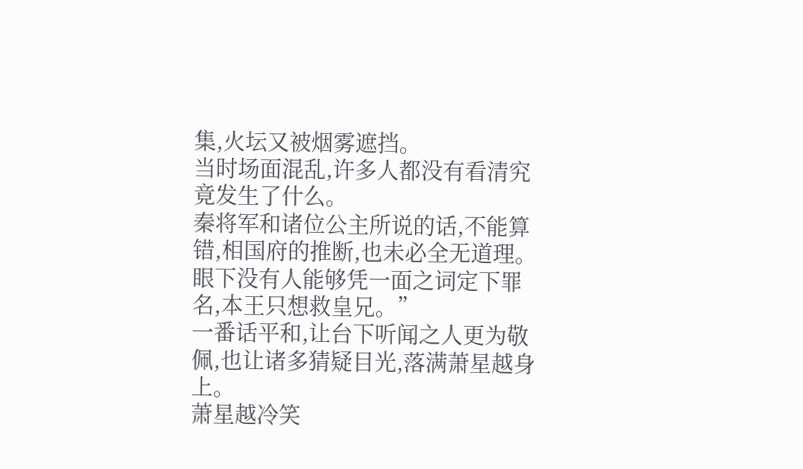集,火坛又被烟雾遮挡。
当时场面混乱,许多人都没有看清究竟发生了什么。
秦将军和诸位公主所说的话,不能算错,相国府的推断,也未必全无道理。
眼下没有人能够凭一面之词定下罪名,本王只想救皇兄。”
一番话平和,让台下听闻之人更为敬佩,也让诸多猜疑目光,落满萧星越身上。
萧星越冷笑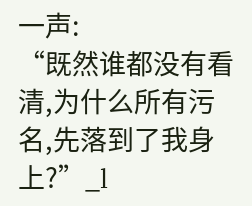一声:
“既然谁都没有看清,为什么所有污名,先落到了我身上?”_l